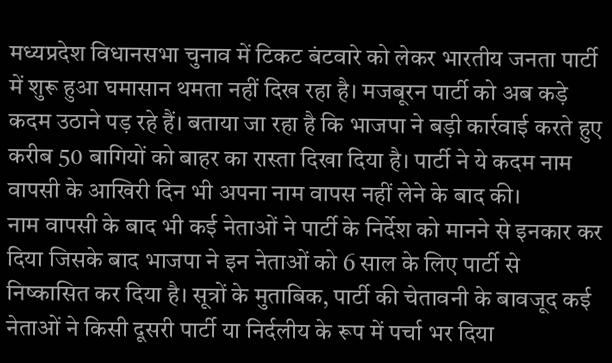मध्यप्रदेश विधानसभा चुनाव में टिकट बंटवारे को लेकर भारतीय जनता पार्टी में शुरू हुआ घमासान थमता नहीं दिख रहा है। मजबूरन पार्टी को अब कड़े कदम उठाने पड़ रहे हैं। बताया जा रहा है कि भाजपा ने बड़ी कार्रवाई करते हुए करीब 50 बागियों को बाहर का रास्ता दिखा दिया है। पार्टी ने ये कदम नाम वापसी के आखिरी दिन भी अपना नाम वापस नहीं लेने के बाद की।
नाम वापसी के बाद भी कई नेताओं ने पार्टी के निर्देश को मानने से इनकार कर दिया जिसके बाद भाजपा ने इन नेताओं को 6 साल के लिए पार्टी से निष्कासित कर दिया है। सूत्रों के मुताबिक, पार्टी की चेतावनी के बावजूद कई नेताओं ने किसी दूसरी पार्टी या निर्दलीय के रूप में पर्चा भर दिया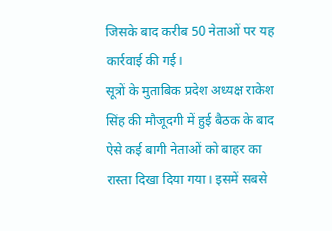जिसके बाद करीब 50 नेताओं पर यह कार्रवाई की गई।
सूत्रों के मुताबिक प्रदेश अध्यक्ष राकेश सिंह की मौजूदगी में हुई बैठक के बाद ऐसे कई बागी नेताओं को बाहर का रास्ता दिखा दिया गया। इसमें सबसे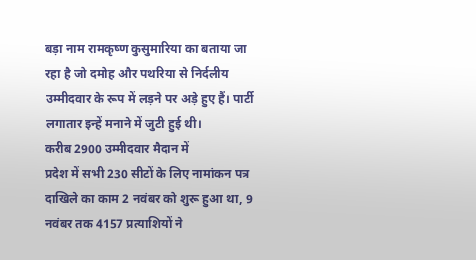बड़ा नाम रामकृष्ण कुसुमारिया का बताया जा रहा है जो दमोह और पथरिया से निर्दलीय उम्मीदवार के रूप में लड़ने पर अड़े हुए हैं। पार्टी लगातार इन्हें मनाने में जुटी हुई थी।
करीब 2900 उम्मीदवार मैदान में
प्रदेश में सभी 230 सीटों के लिए नामांकन पत्र दाखिले का काम 2 नवंबर को शुरू हुआ था, 9 नवंबर तक 4157 प्रत्याशियों ने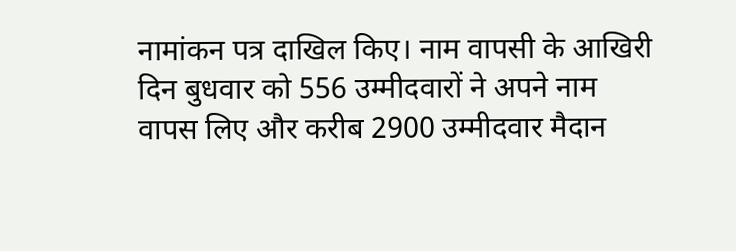नामांकन पत्र दाखिल किए। नाम वापसी के आखिरी दिन बुधवार को 556 उम्मीदवारों ने अपने नाम वापस लिए और करीब 2900 उम्मीदवार मैदान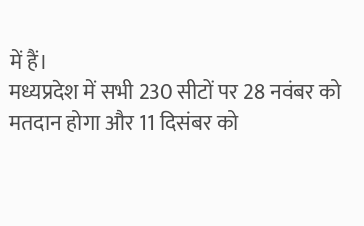में हैं।
मध्यप्रदेश में सभी 230 सीटों पर 28 नवंबर को मतदान होगा और 11 दिसंबर को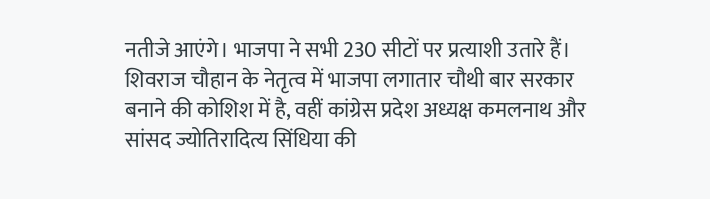नतीजे आएंगे। भाजपा ने सभी 230 सीटों पर प्रत्याशी उतारे हैं। शिवराज चौहान के नेतृत्व में भाजपा लगातार चौथी बार सरकार बनाने की कोशिश में है, वहीं कांग्रेस प्रदेश अध्यक्ष कमलनाथ और सांसद ज्योतिरादित्य सिंधिया की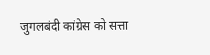जुगलबंदी कांग्रेस को सत्ता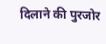दिलाने की पुरजोर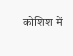कोशिश में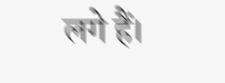लगे हैं।